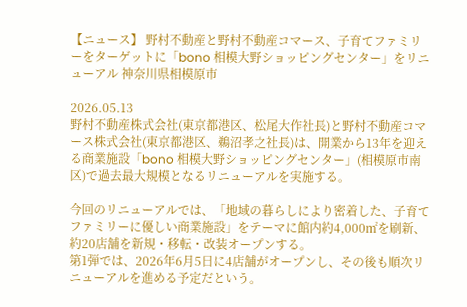【ニュース】 野村不動産と野村不動産コマース、子育てファミリーをターゲットに「bono 相模⼤野ショッピングセンター」をリニューアル 神奈川県相模原市

2026.05.13
野村不動産株式会社(東京都港区、松尾⼤作社長)と野村不動産コマース株式会社(東京都港区、鵜沼孝之社長)は、開業から13年を迎える商業施設「bono 相模⼤野ショッピングセンター」(相模原市南区)で過去最⼤規模となるリニューアルを実施する。

今回のリニューアルでは、「地域の暮らしにより密着した、子育てファミリーに優しい商業施設」をテーマに館内約4,000㎡を刷新、約20店舗を新規・移転・改装オープンする。
第1弾では、2026年6月5日に4店舗がオープンし、その後も順次リニューアルを進める予定だという。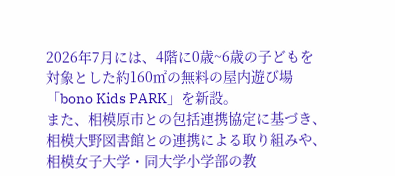2026年7月には、4階に0歳~6歳の子どもを対象とした約160㎡の無料の屋内遊び場「bono Kids PARK」を新設。
また、相模原市との包括連携協定に基づき、相模⼤野図書館との連携による取り組みや、相模女子⼤学・同⼤学小学部の教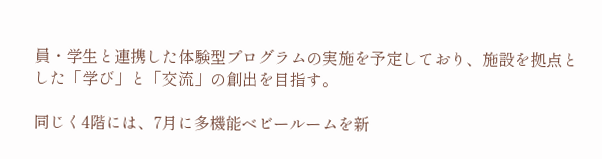員・学生と連携した体験型プログラムの実施を予定しており、施設を拠点とした「学び」と「交流」の創出を目指す。

同じく4階には、7月に多機能ベビールームを新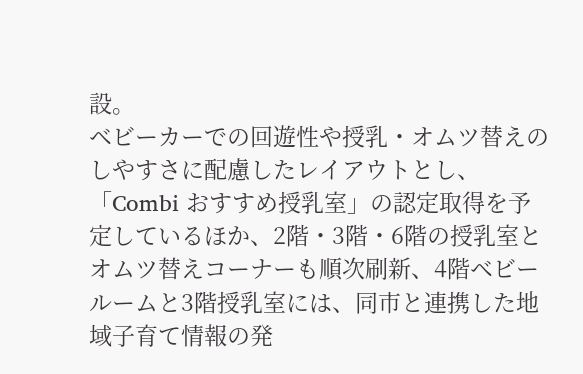設。
ベビーカーでの回遊性や授乳・オムツ替えのしやすさに配慮したレイアウトとし、「Combi おすすめ授乳室」の認定取得を予定しているほか、2階・3階・6階の授乳室とオムツ替えコーナーも順次刷新、4階ベビールームと3階授乳室には、同市と連携した地域子育て情報の発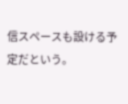信スペースも設ける予定だという。